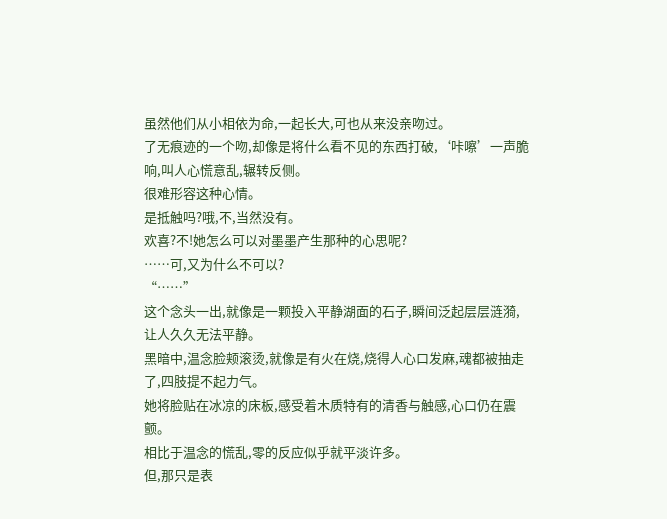虽然他们从小相依为命,一起长大,可也从来没亲吻过。
了无痕迹的一个吻,却像是将什么看不见的东西打破,‘咔嚓’一声脆响,叫人心慌意乱,辗转反侧。
很难形容这种心情。
是抵触吗?哦,不,当然没有。
欢喜?不!她怎么可以对墨墨产生那种的心思呢?
……可,又为什么不可以?
“……”
这个念头一出,就像是一颗投入平静湖面的石子,瞬间泛起层层涟漪,让人久久无法平静。
黑暗中,温念脸颊滚烫,就像是有火在烧,烧得人心口发麻,魂都被抽走了,四肢提不起力气。
她将脸贴在冰凉的床板,感受着木质特有的清香与触感,心口仍在震颤。
相比于温念的慌乱,零的反应似乎就平淡许多。
但,那只是表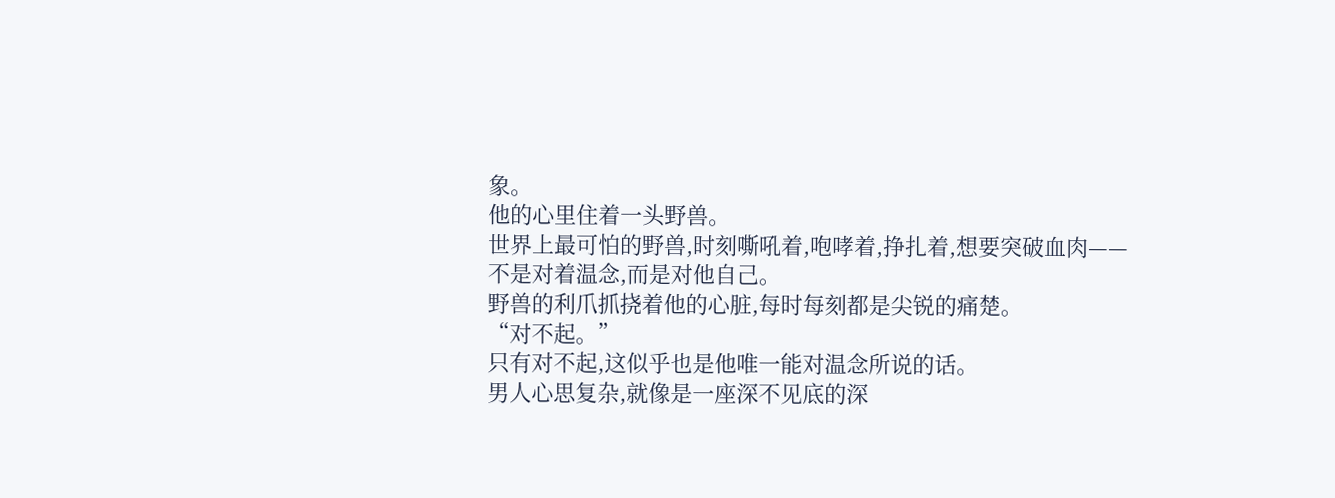象。
他的心里住着一头野兽。
世界上最可怕的野兽,时刻嘶吼着,咆哮着,挣扎着,想要突破血肉——不是对着温念,而是对他自己。
野兽的利爪抓挠着他的心脏,每时每刻都是尖锐的痛楚。
“对不起。”
只有对不起,这似乎也是他唯一能对温念所说的话。
男人心思复杂,就像是一座深不见底的深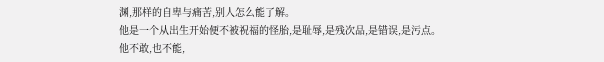渊,那样的自卑与痛苦,别人怎么能了解。
他是一个从出生开始便不被祝福的怪胎,是耻辱,是残次品,是错误,是污点。
他不敢,也不能,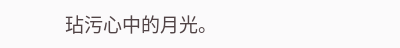玷污心中的月光。